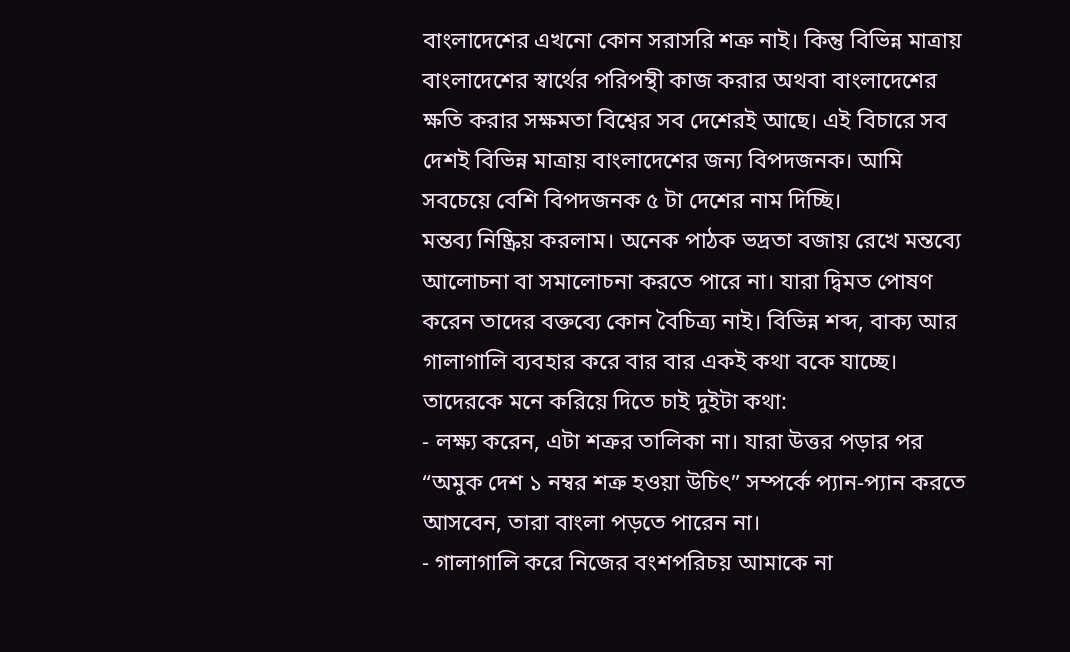বাংলাদেশের এখনো কোন সরাসরি শত্রু নাই। কিন্তু বিভিন্ন মাত্রায় বাংলাদেশের স্বার্থের পরিপন্থী কাজ করার অথবা বাংলাদেশের ক্ষতি করার সক্ষমতা বিশ্বের সব দেশেরই আছে। এই বিচারে সব দেশই বিভিন্ন মাত্রায় বাংলাদেশের জন্য বিপদজনক। আমি সবচেয়ে বেশি বিপদজনক ৫ টা দেশের নাম দিচ্ছি।
মন্তব্য নিষ্ক্রিয় করলাম। অনেক পাঠক ভদ্রতা বজায় রেখে মন্তব্যে আলোচনা বা সমালোচনা করতে পারে না। যারা দ্বিমত পোষণ করেন তাদের বক্তব্যে কোন বৈচিত্র্য নাই। বিভিন্ন শব্দ, বাক্য আর গালাগালি ব্যবহার করে বার বার একই কথা বকে যাচ্ছে। তাদেরকে মনে করিয়ে দিতে চাই দুইটা কথা:
- লক্ষ্য করেন, এটা শত্রুর তালিকা না। যারা উত্তর পড়ার পর “অমুক দেশ ১ নম্বর শত্রু হওয়া উচিৎ” সম্পর্কে প্যান-প্যান করতে আসবেন, তারা বাংলা পড়তে পারেন না।
- গালাগালি করে নিজের বংশপরিচয় আমাকে না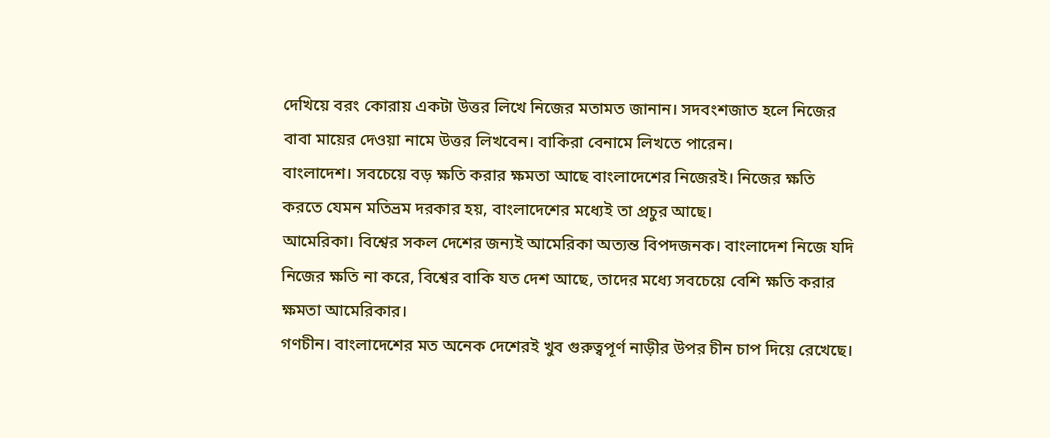দেখিয়ে বরং কোরায় একটা উত্তর লিখে নিজের মতামত জানান। সদবংশজাত হলে নিজের বাবা মায়ের দেওয়া নামে উত্তর লিখবেন। বাকিরা বেনামে লিখতে পারেন।
বাংলাদেশ। সবচেয়ে বড় ক্ষতি করার ক্ষমতা আছে বাংলাদেশের নিজেরই। নিজের ক্ষতি করতে যেমন মতিভ্রম দরকার হয়, বাংলাদেশের মধ্যেই তা প্রচুর আছে।
আমেরিকা। বিশ্বের সকল দেশের জন্যই আমেরিকা অত্যন্ত বিপদজনক। বাংলাদেশ নিজে যদি নিজের ক্ষতি না করে, বিশ্বের বাকি যত দেশ আছে, তাদের মধ্যে সবচেয়ে বেশি ক্ষতি করার ক্ষমতা আমেরিকার।
গণচীন। বাংলাদেশের মত অনেক দেশেরই খুব গুরুত্বপূর্ণ নাড়ীর উপর চীন চাপ দিয়ে রেখেছে।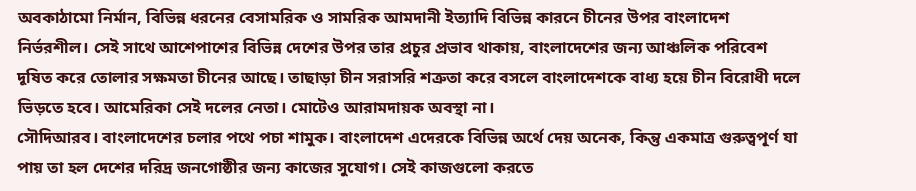অবকাঠামো নির্মান, বিভিন্ন ধরনের বেসামরিক ও সামরিক আমদানী ইত্যাদি বিভিন্ন কারনে চীনের উপর বাংলাদেশ নির্ভরশীল। সেই সাথে আশেপাশের বিভিন্ন দেশের উপর তার প্রচুর প্রভাব থাকায়, বাংলাদেশের জন্য আঞ্চলিক পরিবেশ দূষিত করে তোলার সক্ষমতা চীনের আছে। তাছাড়া চীন সরাসরি শত্রুতা করে বসলে বাংলাদেশকে বাধ্য হয়ে চীন বিরোধী দলে ভিড়তে হবে। আমেরিকা সেই দলের নেতা। মোটেও আরামদায়ক অবস্থা না।
সৌদিআরব। বাংলাদেশের চলার পথে পচা শামুক। বাংলাদেশ এদেরকে বিভিন্ন অর্থে দেয় অনেক, কিন্তু একমাত্র গুরুত্বপূর্ণ যা পায় তা হল দেশের দরিদ্র জনগোষ্ঠীর জন্য কাজের সুযোগ। সেই কাজগুলো করতে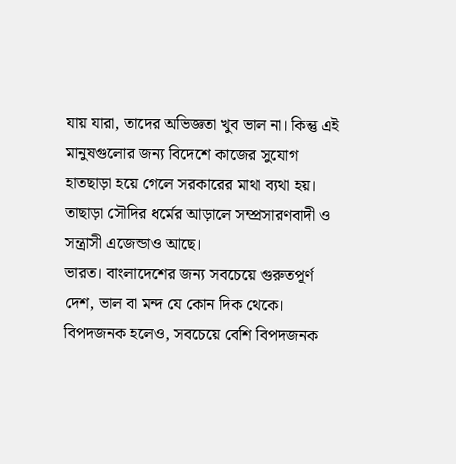যায় যারা, তাদের অভিজ্ঞতা খুব ভাল না। কিন্তু এই মানুষগুলোর জন্য বিদেশে কাজের সুযোগ হাতছাড়া হয়ে গেলে সরকারের মাথা ব্যথা হয়। তাছাড়া সৌদির ধর্মের আড়ালে সম্প্রসারণবাদী ও সন্ত্রাসী এজেন্ডাও আছে।
ভারত। বাংলাদেশের জন্য সবচেয়ে গুরুতপূর্ণ দেশ, ভাল বা মন্দ যে কোন দিক থেকে। বিপদজনক হলেও, সবচেয়ে বেশি বিপদজনক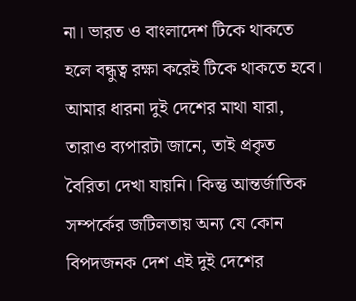না। ভারত ও বাংলাদেশ টিকে থাকতে হলে বন্ধুত্ব রক্ষা করেই টিকে থাকতে হবে। আমার ধারনা দুই দেশের মাথা যারা, তারাও ব্যপারটা জানে, তাই প্রকৃত বৈরিতা দেখা যায়নি। কিন্তু আন্তর্জাতিক সম্পর্কের জটিলতায় অন্য যে কোন বিপদজনক দেশ এই দুই দেশের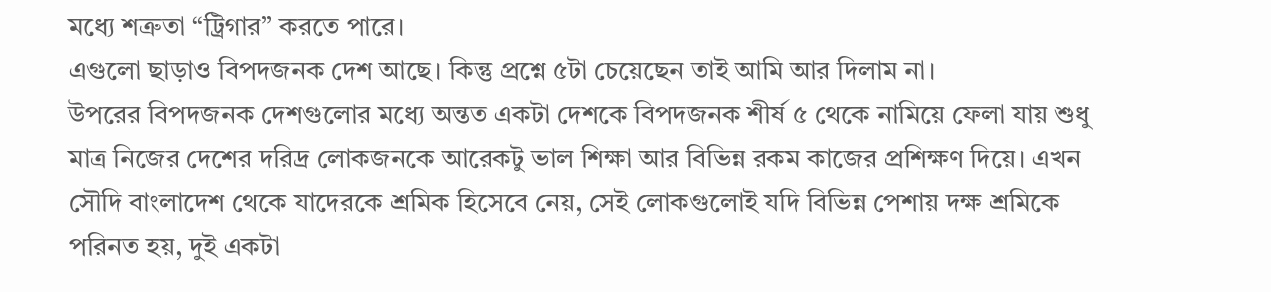মধ্যে শত্রুতা “ট্রিগার” করতে পারে।
এগুলো ছাড়াও বিপদজনক দেশ আছে। কিন্তু প্রশ্নে ৫টা চেয়েছেন তাই আমি আর দিলাম না।
উপরের বিপদজনক দেশগুলোর মধ্যে অন্তত একটা দেশকে বিপদজনক শীর্ষ ৫ থেকে নামিয়ে ফেলা যায় শুধু মাত্র নিজের দেশের দরিদ্র লোকজনকে আরেকটু ভাল শিক্ষা আর বিভিন্ন রকম কাজের প্রশিক্ষণ দিয়ে। এখন সৌদি বাংলাদেশ থেকে যাদেরকে শ্রমিক হিসেবে নেয়, সেই লোকগুলোই যদি বিভিন্ন পেশায় দক্ষ শ্রমিকে পরিনত হয়, দুই একটা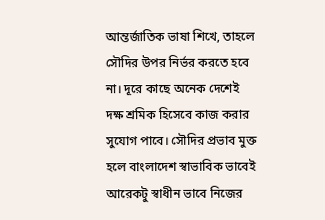আন্তর্জাতিক ভাষা শিখে, তাহলে সৌদির উপর নির্ভর করতে হবে না। দূরে কাছে অনেক দেশেই দক্ষ শ্রমিক হিসেবে কাজ করার সুযোগ পাবে। সৌদির প্রভাব মুক্ত হলে বাংলাদেশ স্বাভাবিক ভাবেই আরেকটু স্বাধীন ভাবে নিজের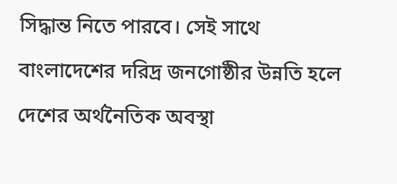সিদ্ধান্ত নিতে পারবে। সেই সাথে বাংলাদেশের দরিদ্র জনগোষ্ঠীর উন্নতি হলে দেশের অর্থনৈতিক অবস্থা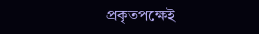প্রকৃতপক্ষেই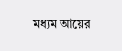মধ্যম আয়ের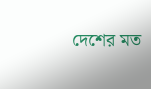দেশের মত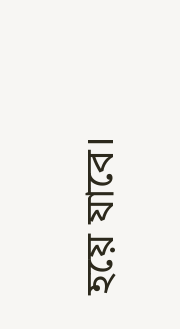হয়ে যাবে।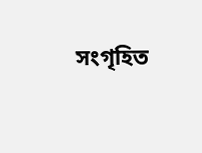সংগৃহিত